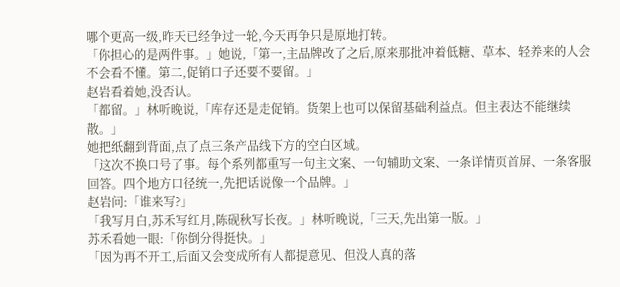哪个更高一级,昨天已经争过一轮,今天再争只是原地打转。
「你担心的是两件事。」她说,「第一,主品牌改了之后,原来那批冲着低糖、草本、轻养来的人会不会看不懂。第二,促销口子还要不要留。」
赵岩看着她,没否认。
「都留。」林听晚说,「库存还是走促销。货架上也可以保留基础利益点。但主表达不能继续散。」
她把纸翻到背面,点了点三条产品线下方的空白区域。
「这次不换口号了事。每个系列都重写一句主文案、一句辅助文案、一条详情页首屏、一条客服回答。四个地方口径统一,先把话说像一个品牌。」
赵岩问:「谁来写?」
「我写月白,苏禾写红月,陈砚秋写长夜。」林听晚说,「三天,先出第一版。」
苏禾看她一眼:「你倒分得挺快。」
「因为再不开工,后面又会变成所有人都提意见、但没人真的落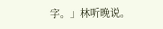字。」林听晚说。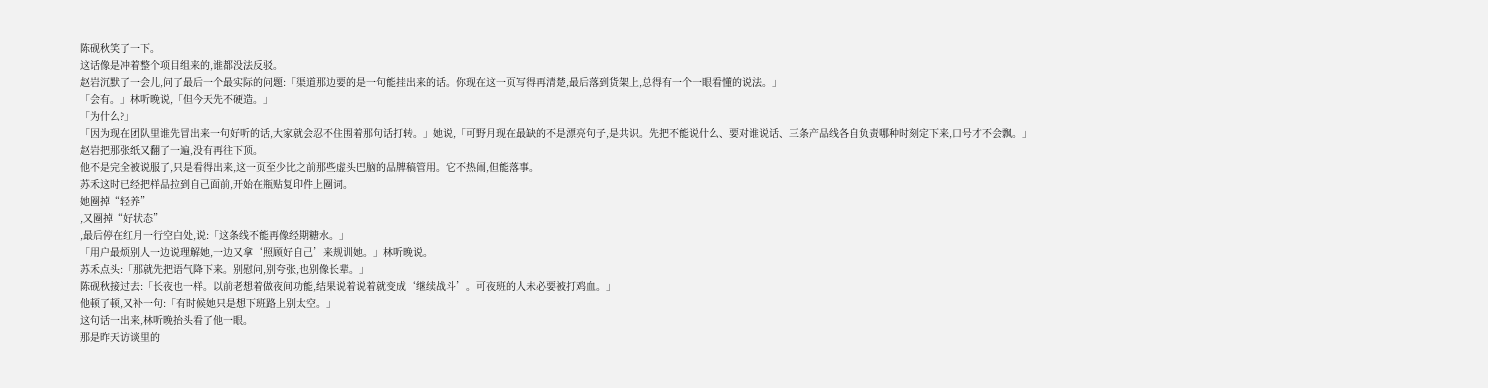陈砚秋笑了一下。
这话像是冲着整个项目组来的,谁都没法反驳。
赵岩沉默了一会儿,问了最后一个最实际的问题:「渠道那边要的是一句能挂出来的话。你现在这一页写得再清楚,最后落到货架上,总得有一个一眼看懂的说法。」
「会有。」林听晚说,「但今天先不硬造。」
「为什么?」
「因为现在团队里谁先冒出来一句好听的话,大家就会忍不住围着那句话打转。」她说,「可野月现在最缺的不是漂亮句子,是共识。先把不能说什么、要对谁说话、三条产品线各自负责哪种时刻定下来,口号才不会飘。」
赵岩把那张纸又翻了一遍,没有再往下顶。
他不是完全被说服了,只是看得出来,这一页至少比之前那些虚头巴脑的品牌稿管用。它不热闹,但能落事。
苏禾这时已经把样品拉到自己面前,开始在瓶贴复印件上圈词。
她圈掉“轻养”
,又圈掉“好状态”
,最后停在红月一行空白处,说:「这条线不能再像经期糖水。」
「用户最烦别人一边说理解她,一边又拿‘照顾好自己’来规训她。」林听晚说。
苏禾点头:「那就先把语气降下来。别慰问,别夸张,也别像长辈。」
陈砚秋接过去:「长夜也一样。以前老想着做夜间功能,结果说着说着就变成‘继续战斗’。可夜班的人未必要被打鸡血。」
他顿了顿,又补一句:「有时候她只是想下班路上别太空。」
这句话一出来,林听晚抬头看了他一眼。
那是昨天访谈里的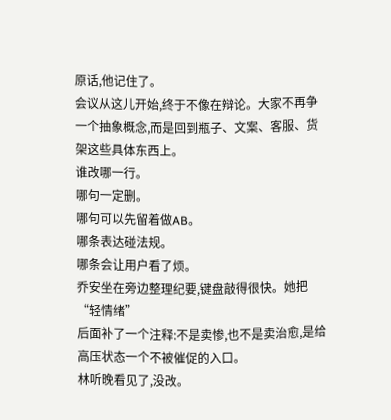原话,他记住了。
会议从这儿开始,终于不像在辩论。大家不再争一个抽象概念,而是回到瓶子、文案、客服、货架这些具体东西上。
谁改哪一行。
哪句一定删。
哪句可以先留着做AB。
哪条表达碰法规。
哪条会让用户看了烦。
乔安坐在旁边整理纪要,键盘敲得很快。她把“轻情绪”
后面补了一个注释:不是卖惨,也不是卖治愈,是给高压状态一个不被催促的入口。
林听晚看见了,没改。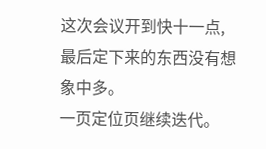这次会议开到快十一点,最后定下来的东西没有想象中多。
一页定位页继续迭代。